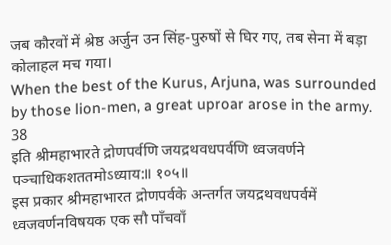जब कौरवों में श्रेष्ठ अर्जुन उन सिंह-पुरुषों से घिर गए, तब सेना में बड़ा कोलाहल मच गया।
When the best of the Kurus, Arjuna, was surrounded by those lion-men, a great uproar arose in the army. 38
इति श्रीमहाभारते द्रोणपर्वणि जयद्रथवधपर्वणि ध्वजवर्णने पञ्चाधिकशततमोऽध्याय:॥ १०५॥
इस प्रकार श्रीमहाभारत द्रोणपर्वके अन्तर्गत जयद्रथवधपर्वमें ध्वजवर्णनविषयक एक सौ पाँचवाँ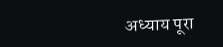अध्याय पूरा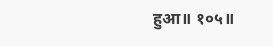हुआ॥ १०५॥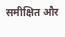समीक्षित और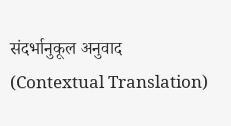संदर्भानुकूल अनुवाद (Contextual Translation)